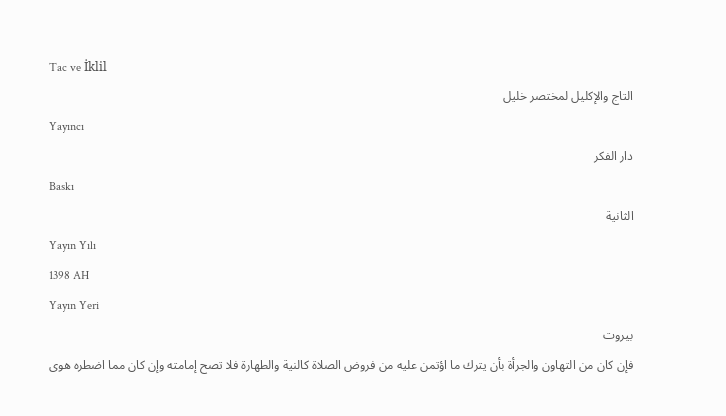Tac ve İklil
التاج والإكليل لمختصر خليل
Yayıncı
دار الفكر
Baskı
الثانية
Yayın Yılı
1398 AH
Yayın Yeri
بيروت
فإن كان من التهاون والجرأة بأن يترك ما اؤتمن عليه من فروض الصلاة كالنية والطهارة فلا تصح إمامته وإن كان مما اضطره هوى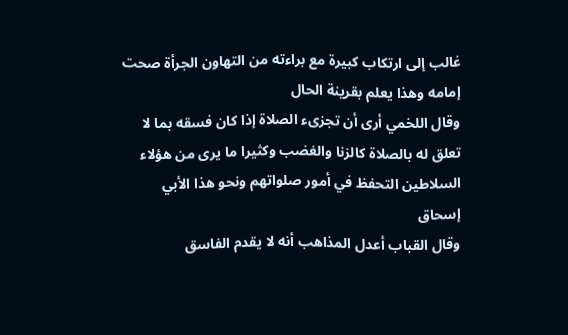غالب إلى ارتكاب كبيرة مع براءته من التهاون الجرأة صحت إمامه وهذا يعلم بقرينة الحال
وقال اللخمي أرى أن تجزىء الصلاة إذا كان فسقه بما لا تعلق له بالصلاة كالزنا والغضب وكثيرا ما يرى من هؤلاء السلاطين التحفظ في أمور صلواتهم ونحو هذا الأبي إسحاق
وقال القباب أعدل المذاهب أنه لا يقدم الفاسق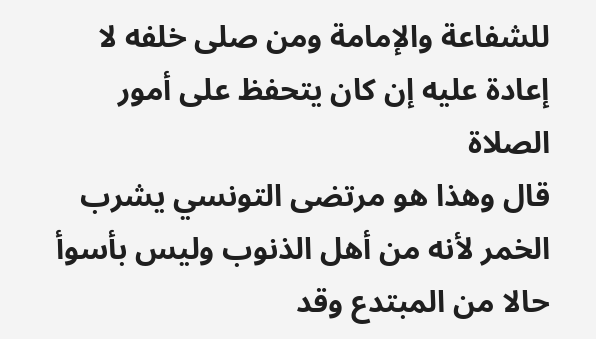للشفاعة والإمامة ومن صلى خلفه لا إعادة عليه إن كان يتحفظ على أمور الصلاة
قال وهذا هو مرتضى التونسي يشرب الخمر لأنه من أهل الذنوب وليس بأسوأ حالا من المبتدع وقد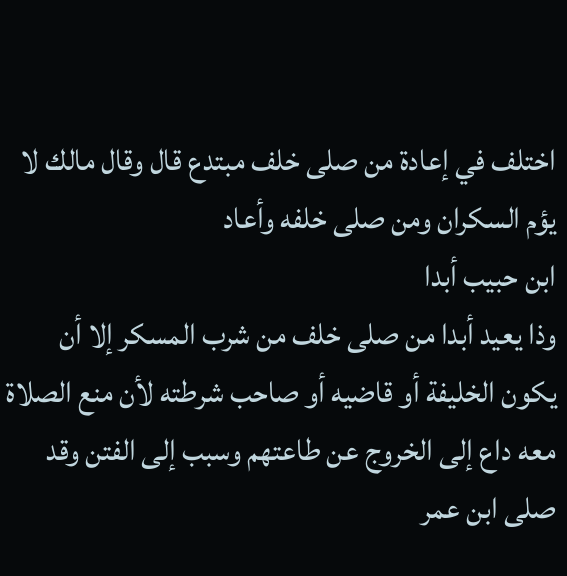اختلف في إعادة من صلى خلف مبتدع قال وقال مالك لا يؤم السكران ومن صلى خلفه وأعاد
ابن حبيب أبدا
وذا يعيد أبدا من صلى خلف من شرب المسكر إلا أن يكون الخليفة أو قاضيه أو صاحب شرطته لأن منع الصلاة معه داع إلى الخروج عن طاعتهم وسبب إلى الفتن وقد صلى ابن عمر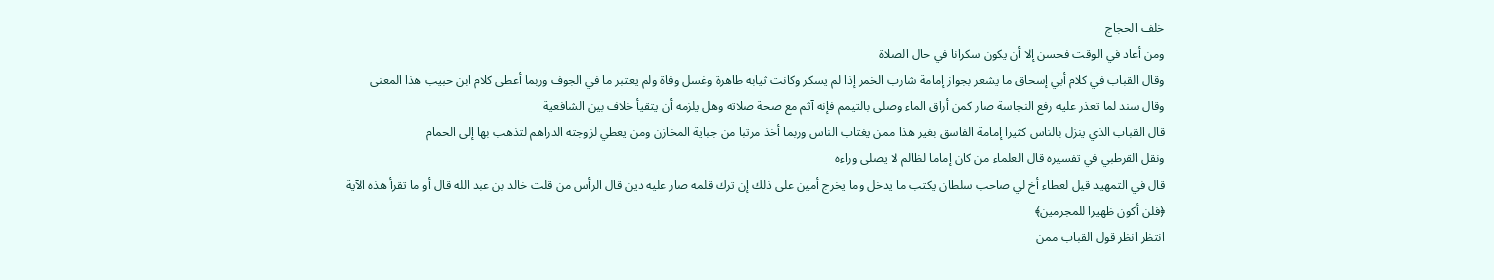خلف الحجاج
ومن أعاد في الوقت فحسن إلا أن يكون سكرانا في حال الصلاة
وقال القباب في كلام أبي إسحاق ما يشعر بجواز إمامة شارب الخمر إذا لم يسكر وكانت ثيابه طاهرة وغسل وفاة ولم يعتبر ما في الجوف وربما أعطى كلام ابن حبيب هذا المعنى
وقال سند لما تعذر عليه رفع النجاسة صار كمن أراق الماء وصلى بالتيمم فإنه آثم مع صحة صلاته وهل يلزمه أن يتقيأ خلاف بين الشافعية
قال القباب الذي ينزل بالناس كثيرا إمامة الفاسق بغير هذا ممن يغتاب الناس وربما أخذ مرتبا من جباية المخازن ومن يعطي لزوجته الدراهم لتذهب بها إلى الحمام
ونقل القرطبي في تفسيره قال العلماء من كان إماما لظالم لا يصلى وراءه
قال في التمهيد قيل لعطاء أخ لي صاحب سلطان يكتب ما يدخل وما يخرج أمين على ذلك إن ترك قلمه صار عليه دين قال الرأس من قلت خالد بن عبد الله قال أو ما تقرأ هذه الآية
﴿فلن أكون ظهيرا للمجرمين﴾
انتظر انظر قول القباب ممن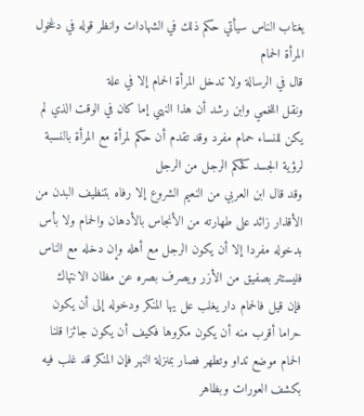يغتاب الناس سيأتي حكم ذلك في الشهادات وانظر قوله في دغخول المرأة الحمام
قال في الرسالة ولا تدخل المرأة الحمام إلا في علة
ونقل اللخمي وابن رشد أن هذا النهي إما كان في الوقت الذي لم يكن للنساء حمام مفرد وقد تقدم أن حكم لمرأة مع المرأة بالنسبة لرؤية الجسد كحكم الرجل من الرجل
وقد قال ابن العربي من النعيم الشروع إلا رفاه بتنظيف البدن من الأقذار زائد على طهارته من الأنجاس بالأدهان والحمام ولا بأس بدخوله مفردا إلا أن يكون الرجل مع أهله وإن دخله مع الناس فليستتر بصفيق من الأزر ويصرف بصره عن مظان الانتهاك
فإن قيل فالحمام دار يغلب عل يها المنكر ودخوله إلى أن يكون حراما أقرب منه أن يكون مكروها فكيف أن يكون جائزا قلنا الحمام موضع تداو وتطهر فصار بمنزلة النهر فإن المنكر قد غلب فيه بكشف العورات وبظاهر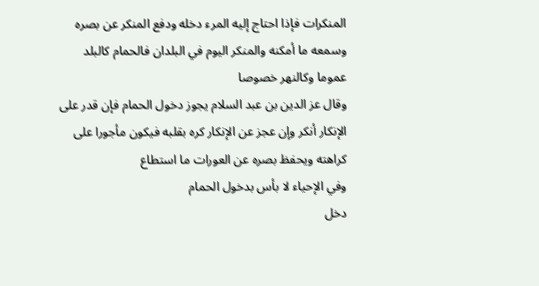المنكرات فإذا احتاج إليه المرء دخله ودفع المنكر عن بصره وسمعه ما أمكنه والمنكر اليوم في البلدان فالحمام كالبلد عموما وكالنهر خصوصا
وقال عز الدين بن عبد السلام يجوز دخول الحمام فإن قدر على الإنكار أنكر وإن عجز عن الإنكار كره بقلبه فيكون مأجورا على كراهته ويحفظ بصره عن العورات ما استطاع
وفي الإحياء لا بأس بدخول الحمام
دخل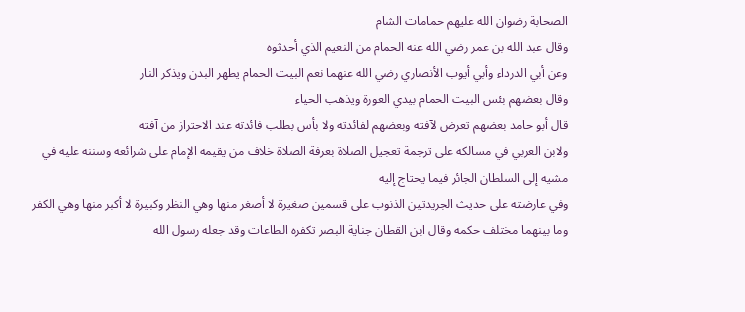الصحابة رضوان الله عليهم حمامات الشام
وقال عبد الله بن عمر رضي الله عنه الحمام من النعيم الذي أحدثوه
وعن أبي الدرداء وأبي أيوب الأنصاري رضي الله عنهما نعم البيت الحمام يطهر البدن ويذكر النار
وقال بعضهم بئس البيت الحمام بيدي العورة ويذهب الحياء
قال أبو حامد بعضهم تعرض لآفته وبعضهم لفائدته ولا بأس بطلب فائدته عند الاحتراز من آفته
ولابن العربي في مسالكه على ترجمة تعجيل الصلاة بعرفة الصلاة خلاف من يقيمه الإمام على شرائعه وسننه عليه في مشيه إلى السلطان الجائر فيما يحتاج إليه
وفي عارضته على حديث الجريدتين الذنوب على قسمين صغيرة لا أصغر منها وهي النظر وكبيرة لا أكبر منها وهي الكفر وما بينهما مختلف حكمه وقال ابن القطان جناية البصر تكفره الطاعات وقد جعله رسول الله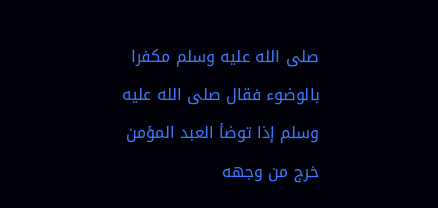صلى الله عليه وسلم مكفرا بالوضوء فقال صلى الله عليه وسلم إذا توضأ العبد المؤمن خرج من وجهه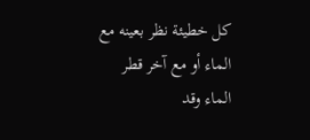كل خطيئة نظر بعينه مع الماء أو مع آخر قطر الماء وقد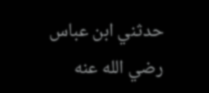حدثني ابن عباس رضي الله عنه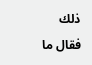ذلك فقال ما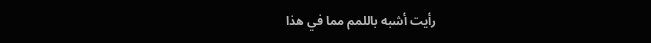رأيت أشبه باللمم مما في هذا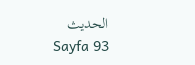الحديث
Sayfa 93